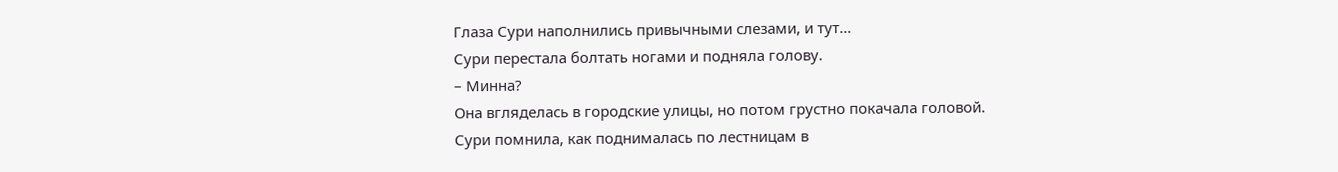Глаза Сури наполнились привычными слезами, и тут…
Сури перестала болтать ногами и подняла голову.
– Минна?
Она вгляделась в городские улицы, но потом грустно покачала головой.
Сури помнила, как поднималась по лестницам в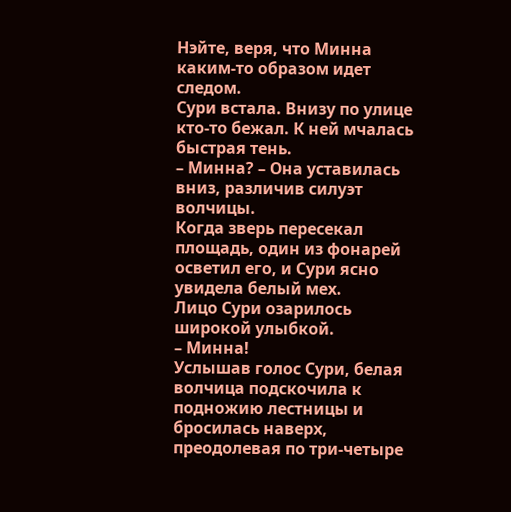Нэйте, веря, что Минна каким-то образом идет следом.
Сури встала. Внизу по улице кто-то бежал. К ней мчалась быстрая тень.
– Минна? – Она уставилась вниз, различив силуэт волчицы.
Когда зверь пересекал площадь, один из фонарей осветил его, и Сури ясно увидела белый мех.
Лицо Сури озарилось широкой улыбкой.
– Минна!
Услышав голос Сури, белая волчица подскочила к подножию лестницы и бросилась наверх, преодолевая по три-четыре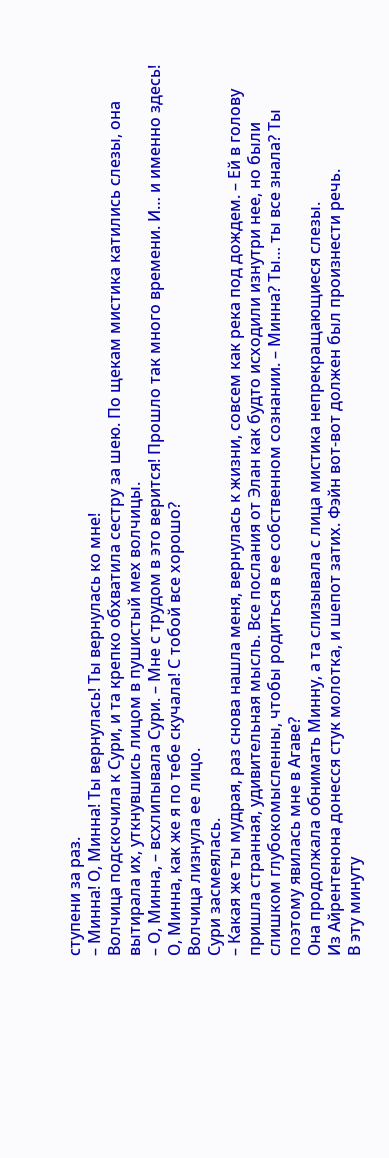ступени за раз.
– Минна! О, Минна! Ты вернулась! Ты вернулась ко мне!
Волчица подскочила к Сури, и та крепко обхватила сестру за шею. По щекам мистика катились слезы, она вытирала их, уткнувшись лицом в пушистый мех волчицы.
– О, Минна, – всхлипывала Сури. – Мне с трудом в это верится! Прошло так много времени. И… и именно здесь! О, Минна, как же я по тебе скучала! С тобой все хорошо?
Волчица лизнула ее лицо.
Сури засмеялась.
– Какая же ты мудрая, раз снова нашла меня, вернулась к жизни, совсем как река под дождем. – Ей в голову пришла странная, удивительная мысль. Все послания от Элан как будто исходили изнутри нее, но были слишком глубокомысленны, чтобы родиться в ее собственном сознании. – Минна? Ты… ты все знала? Ты поэтому явилась мне в Агаве?
Она продолжала обнимать Минну, а та слизывала с лица мистика непрекращающиеся слезы.
Из Айрентенона донесся стук молотка, и шепот затих. Фэйн вот-вот должен был произнести речь.
В эту минуту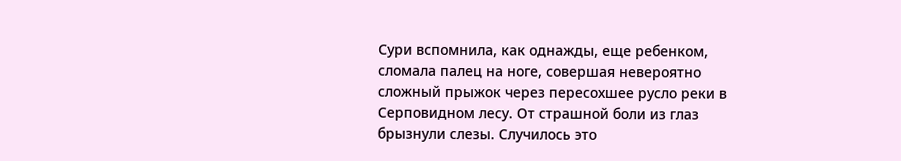Сури вспомнила, как однажды, еще ребенком, сломала палец на ноге, совершая невероятно сложный прыжок через пересохшее русло реки в Серповидном лесу. От страшной боли из глаз брызнули слезы. Случилось это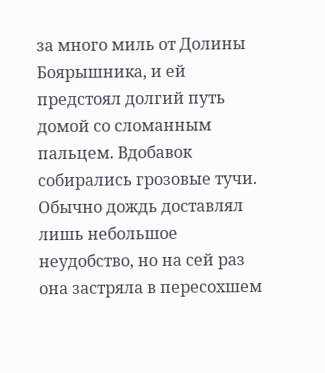за много миль от Долины Боярышника, и ей предстоял долгий путь домой со сломанным пальцем. Вдобавок собирались грозовые тучи. Обычно дождь доставлял лишь небольшое неудобство, но на сей раз она застряла в пересохшем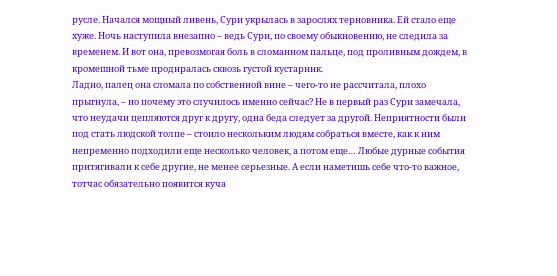русле. Начался мощный ливень, Сури укрылась в зарослях терновника. Ей стало еще хуже. Ночь наступила внезапно – ведь Сури, по своему обыкновению, не следила за временем. И вот она, превозмогая боль в сломанном пальце, под проливным дождем, в кромешной тьме продиралась сквозь густой кустарник.
Ладно, палец она сломала по собственной вине – чего-то не рассчитала, плохо прыгнула, – но почему это случилось именно сейчас? Не в первый раз Сури замечала, что неудачи цепляются друг к другу, одна беда следует за другой. Неприятности были под стать людской толпе – стоило нескольким людям собраться вместе, как к ним непременно подходили еще несколько человек, а потом еще… Любые дурные события притягивали к себе другие, не менее серьезные. А если наметишь себе что-то важное, тотчас обязательно появится куча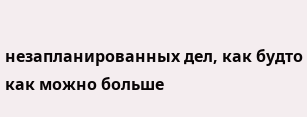незапланированных дел, как будто как можно больше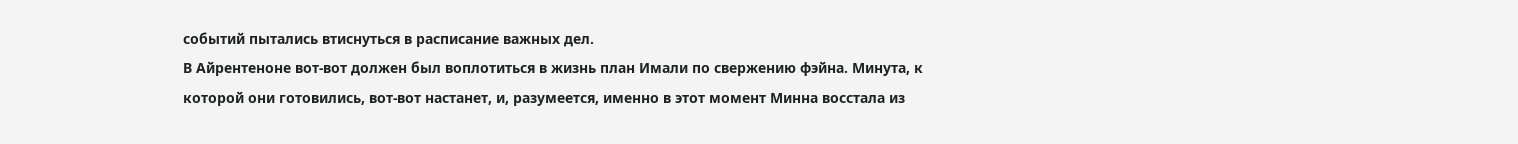событий пытались втиснуться в расписание важных дел.
В Айрентеноне вот-вот должен был воплотиться в жизнь план Имали по свержению фэйна. Минута, к которой они готовились, вот-вот настанет, и, разумеется, именно в этот момент Минна восстала из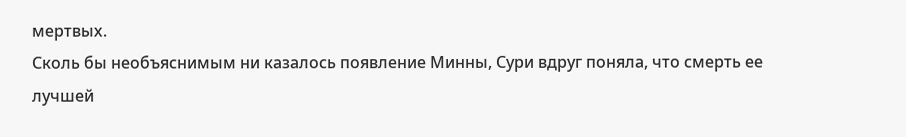мертвых.
Сколь бы необъяснимым ни казалось появление Минны, Сури вдруг поняла, что смерть ее лучшей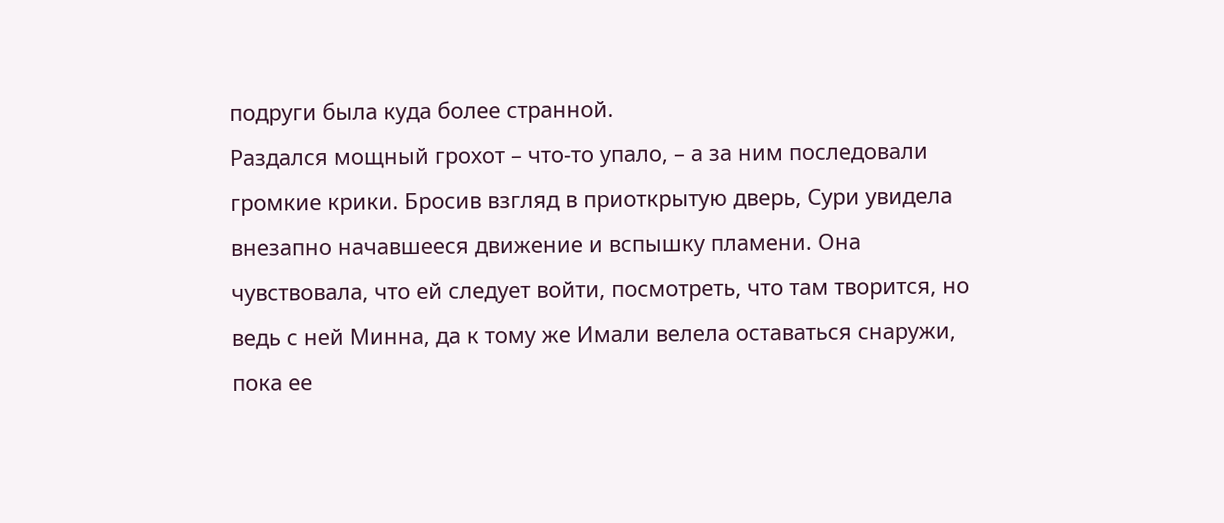подруги была куда более странной.
Раздался мощный грохот – что-то упало, – а за ним последовали громкие крики. Бросив взгляд в приоткрытую дверь, Сури увидела внезапно начавшееся движение и вспышку пламени. Она чувствовала, что ей следует войти, посмотреть, что там творится, но ведь с ней Минна, да к тому же Имали велела оставаться снаружи, пока ее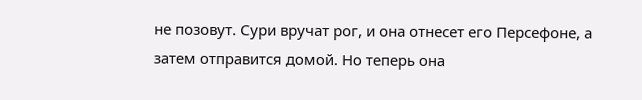не позовут. Сури вручат рог, и она отнесет его Персефоне, а затем отправится домой. Но теперь она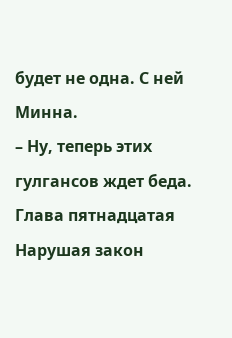будет не одна. С ней Минна.
– Ну, теперь этих гулгансов ждет беда.
Глава пятнадцатая
Нарушая закон